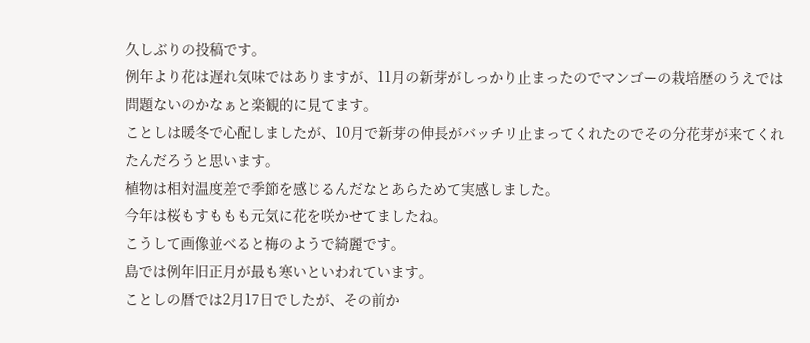久しぶりの投稿です。
例年より花は遅れ気味ではありますが、11月の新芽がしっかり止まったのでマンゴーの栽培歴のうえでは問題ないのかなぁと楽観的に見てます。
ことしは暖冬で心配しましたが、10月で新芽の伸長がバッチリ止まってくれたのでその分花芽が来てくれたんだろうと思います。
植物は相対温度差で季節を感じるんだなとあらためて実感しました。
今年は桜もすももも元気に花を咲かせてましたね。
こうして画像並べると梅のようで綺麗です。
島では例年旧正月が最も寒いといわれています。
ことしの暦では2月17日でしたが、その前か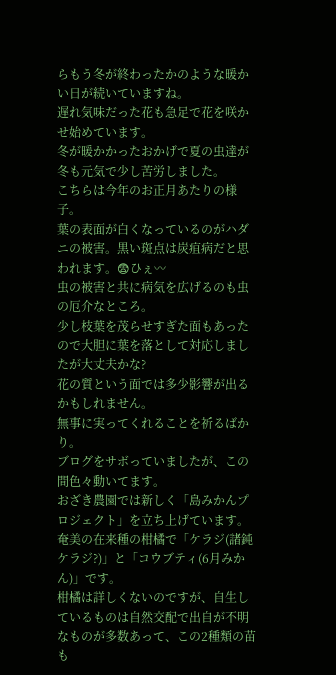らもう冬が終わったかのような暖かい日が続いていますね。
遅れ気味だった花も急足で花を咲かせ始めています。
冬が暖かかったおかげで夏の虫達が冬も元気で少し苦労しました。
こちらは今年のお正月あたりの様子。
葉の表面が白くなっているのがハダニの被害。黒い斑点は炭疽病だと思われます。😨ひぇ〰
虫の被害と共に病気を広げるのも虫の厄介なところ。
少し枝葉を茂らせすぎた面もあったので大胆に葉を落として対応しましたが大丈夫かな?
花の質という面では多少影響が出るかもしれません。
無事に実ってくれることを祈るばかり。
ブログをサボっていましたが、この間色々動いてます。
おざき農園では新しく「島みかんプロジェクト」を立ち上げています。
奄美の在来種の柑橘で「ケラジ(諸鈍ケラジ?)」と「コウブティ(6月みかん)」です。
柑橘は詳しくないのですが、自生しているものは自然交配で出自が不明なものが多数あって、この2種類の苗も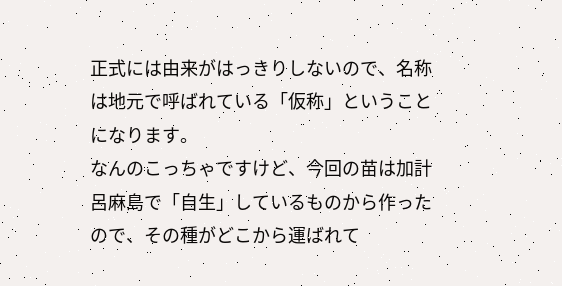正式には由来がはっきりしないので、名称は地元で呼ばれている「仮称」ということになります。
なんのこっちゃですけど、今回の苗は加計呂麻島で「自生」しているものから作ったので、その種がどこから運ばれて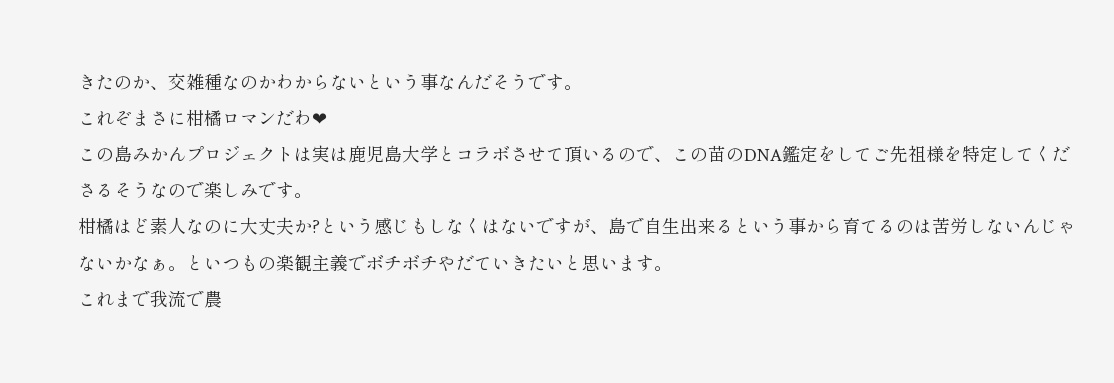きたのか、交雑種なのかわからないという事なんだそうです。
これぞまさに柑橘ロマンだわ❤
この島みかんプロジェクトは実は鹿児島大学とコラボさせて頂いるので、この苗のDNA鑑定をしてご先祖様を特定してくださるそうなので楽しみです。
柑橘はど素人なのに大丈夫か?という感じもしなくはないですが、島で自生出来るという事から育てるのは苦労しないんじゃないかなぁ。といつもの楽観主義でボチボチやだていきたいと思います。
これまで我流で農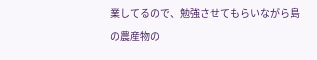業してるので、勉強させてもらいながら島の農産物の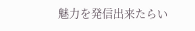魅力を発信出来たらい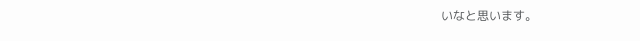いなと思います。